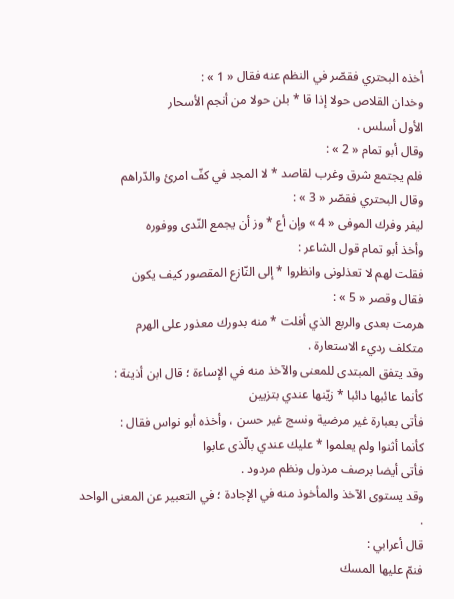أخذه البحتري فقصّر في النظم عنه فقال « 1 » :
وخدان القلاص حولا إذا قا * بلن حولا من أنجم الأسحار
الأول أسلس .
وقال أبو تمام « 2 » :
فلم يجتمع شرق وغرب لقاصد * لا المجد في كفّ امرئ والدّراهم
وقال البحتري فقصّر « 3 » :
ليفر وفرك الموفى « 4 » وإن أع * وز أن يجمع النّدى ووفوره
وأخذ أبو تمام قول الشاعر :
فقلت لهم لا تعذلونى وانظروا * إلى النّازع المقصور كيف يكون
فقال وقصر « 5 » :
هرمت بعدى والربع الذي أفلت * منه بدورك معذور على الهرم
متكلف رديء الاستعارة .
وقد يتفق المبتدى للمعنى والآخذ منه في الإساءة ؛ قال ابن أذينة :
كأنما عائبها دائبا * زيّنها عندي بتزيين
فأتى بعبارة غير مرضية ونسج غير حسن ، وأخذه أبو نواس فقال :
كأنما أثنوا ولم يعلموا * عليك عندي بالّذى عابوا
فأتى أيضا برصف مرذول ونظم مردود .
وقد يستوى الآخذ والمأخوذ منه في الإجادة ؛ في التعبير عن المعنى الواحد .
قال أعرابي :
فنمّ عليها المسك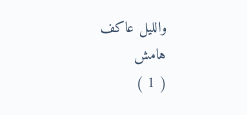والليل عاكف
هامش
( 1 )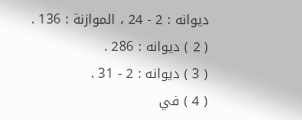ديوانه : 2 - 24 ، الموازنة : 136 .
( 2 ) ديوانه : 286 .
( 3 ) ديوانه : 2 - 31 .
( 4 ) في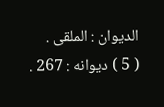الديوان : الملقى .
( 5 ) ديوانه : 267 .